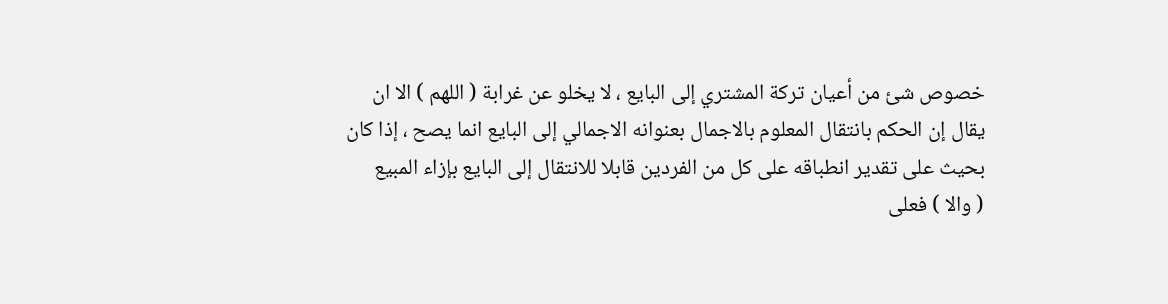خصوص شئ من أعيان تركة المشتري إلى البايع ، لا يخلو عن غرابة ( اللهم ) الا ان
يقال إن الحكم بانتقال المعلوم بالاجمال بعنوانه الاجمالي إلى البايع انما يصح ، إذا كان
بحيث على تقدير انطباقه على كل من الفردين قابلا للانتقال إلى البايع بإزاء المبيع
( والا ) فعلى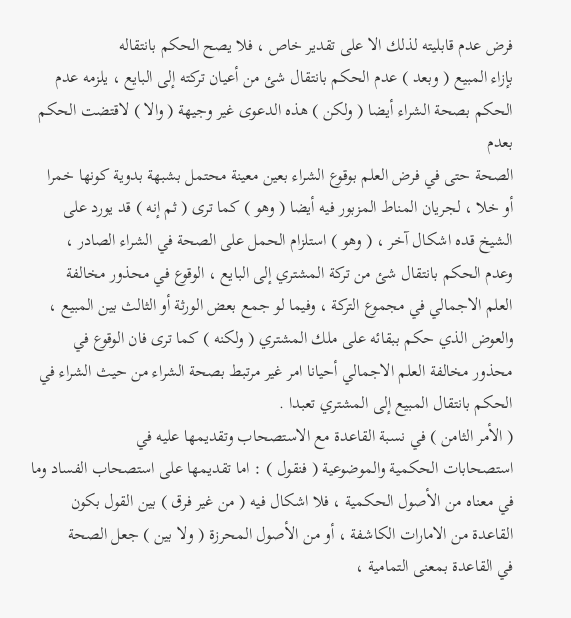فرض عدم قابليته لذلك الا على تقدير خاص ، فلا يصح الحكم بانتقاله
بإزاء المبيع ( وبعد ) عدم الحكم بانتقال شئ من أعيان تركته إلى البايع ، يلزمه عدم
الحكم بصحة الشراء أيضا ( ولكن ) هذه الدعوى غير وجيهة ( والا ) لاقتضت الحكم بعدم
الصحة حتى في فرض العلم بوقوع الشراء بعين معينة محتمل بشبهة بدوية كونها خمرا
أو خلا ، لجريان المناط المزبور فيه أيضا ( وهو ) كما ترى ( ثم إنه ) قد يورد على
الشيخ قده اشكال آخر ، ( وهو ) استلزام الحمل على الصحة في الشراء الصادر ،
وعدم الحكم بانتقال شئ من تركة المشتري إلى البايع ، الوقوع في محذور مخالفة
العلم الاجمالي في مجموع التركة ، وفيما لو جمع بعض الورثة أو الثالث بين المبيع ،
والعوض الذي حكم ببقائه على ملك المشتري ( ولكنه ) كما ترى فان الوقوع في
محذور مخالفة العلم الاجمالي أحيانا امر غير مرتبط بصحة الشراء من حيث الشراء في
الحكم بانتقال المبيع إلى المشتري تعبدا .
( الأمر الثامن ) في نسبة القاعدة مع الاستصحاب وتقديمها عليه في
استصحابات الحكمية والموضوعية ( فنقول ) : اما تقديمها على استصحاب الفساد وما
في معناه من الأصول الحكمية ، فلا اشكال فيه ( من غير فرق ) بين القول بكون
القاعدة من الامارات الكاشفة ، أو من الأصول المحرزة ( ولا بين ) جعل الصحة
في القاعدة بمعنى التمامية ،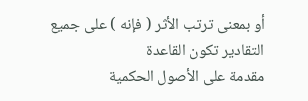أو بمعنى ترتب الأثر ( فإنه ) على جميع التقادير تكون القاعدة
مقدمة على الأصول الحكمية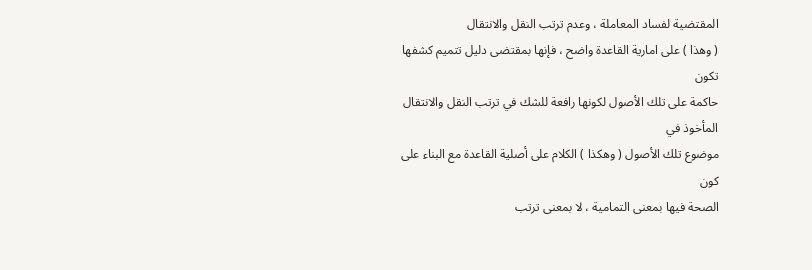المقتضية لفساد المعاملة ، وعدم ترتب النقل والانتقال
( وهذا ) على امارية القاعدة واضح ، فإنها بمقتضى دليل تتميم كشفها تكون
حاكمة على تلك الأصول لكونها رافعة للشك في ترتب النقل والانتقال المأخوذ في
موضوع تلك الأصول ( وهكذا ) الكلام على أصلية القاعدة مع البناء على كون
الصحة فيها بمعنى التمامية ، لا بمعنى ترتب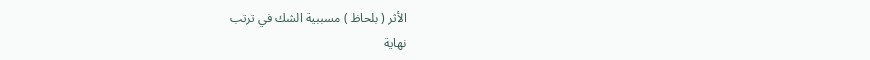الأثر ( بلحاظ ) مسببية الشك في ترتب
نهاية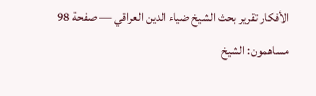الأفكار تقرير بحث الشيخ ضياء الدين العراقي — صفحة 98
مساهمون: الشيخ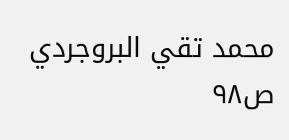محمد تقي البروجردي
ص٩٨